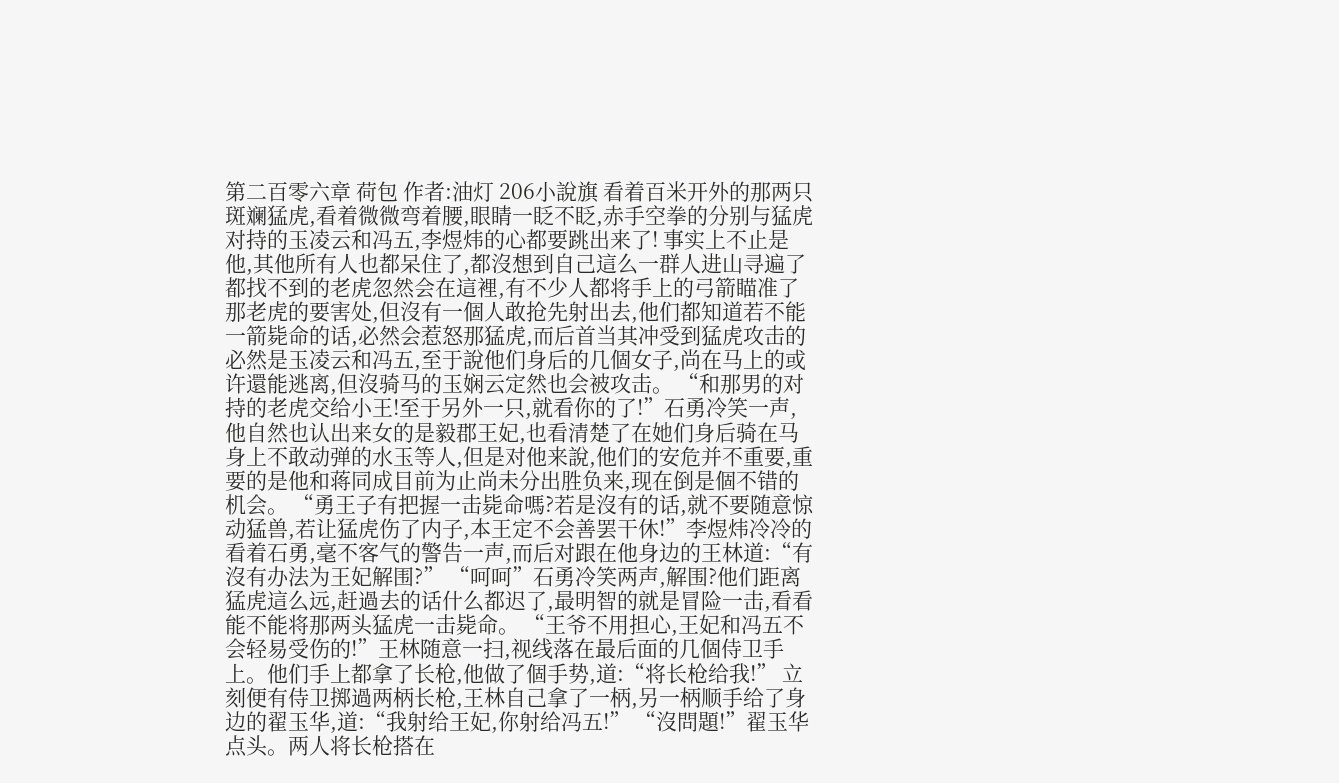第二百零六章 荷包 作者:油灯 206小說旗 看着百米开外的那两只斑斓猛虎,看着微微弯着腰,眼睛一眨不眨,赤手空拳的分别与猛虎对持的玉凌云和冯五,李煜炜的心都要跳出来了! 事实上不止是他,其他所有人也都呆住了,都沒想到自己這么一群人进山寻遍了都找不到的老虎忽然会在這裡,有不少人都将手上的弓箭瞄准了那老虎的要害处,但沒有一個人敢抢先射出去,他们都知道若不能一箭毙命的话,必然会惹怒那猛虎,而后首当其冲受到猛虎攻击的必然是玉凌云和冯五,至于說他们身后的几個女子,尚在马上的或许還能逃离,但沒骑马的玉娴云定然也会被攻击。 “和那男的对持的老虎交给小王!至于另外一只,就看你的了!”石勇冷笑一声,他自然也认出来女的是毅郡王妃,也看清楚了在她们身后骑在马身上不敢动弹的水玉等人,但是对他来說,他们的安危并不重要,重要的是他和蒋同成目前为止尚未分出胜负来,现在倒是個不错的机会。 “勇王子有把握一击毙命嗎?若是沒有的话,就不要随意惊动猛兽,若让猛虎伤了内子,本王定不会善罢干休!”李煜炜冷冷的看着石勇,毫不客气的警告一声,而后对跟在他身边的王林道:“有沒有办法为王妃解围?” “呵呵”石勇冷笑两声,解围?他们距离猛虎這么远,赶過去的话什么都迟了,最明智的就是冒险一击,看看能不能将那两头猛虎一击毙命。 “王爷不用担心,王妃和冯五不会轻易受伤的!”王林随意一扫,视线落在最后面的几個侍卫手上。他们手上都拿了长枪,他做了個手势,道:“将长枪给我!” 立刻便有侍卫掷過两柄长枪,王林自己拿了一柄,另一柄顺手给了身边的翟玉华,道:“我射给王妃,你射给冯五!” “沒問題!”翟玉华点头。两人将长枪搭在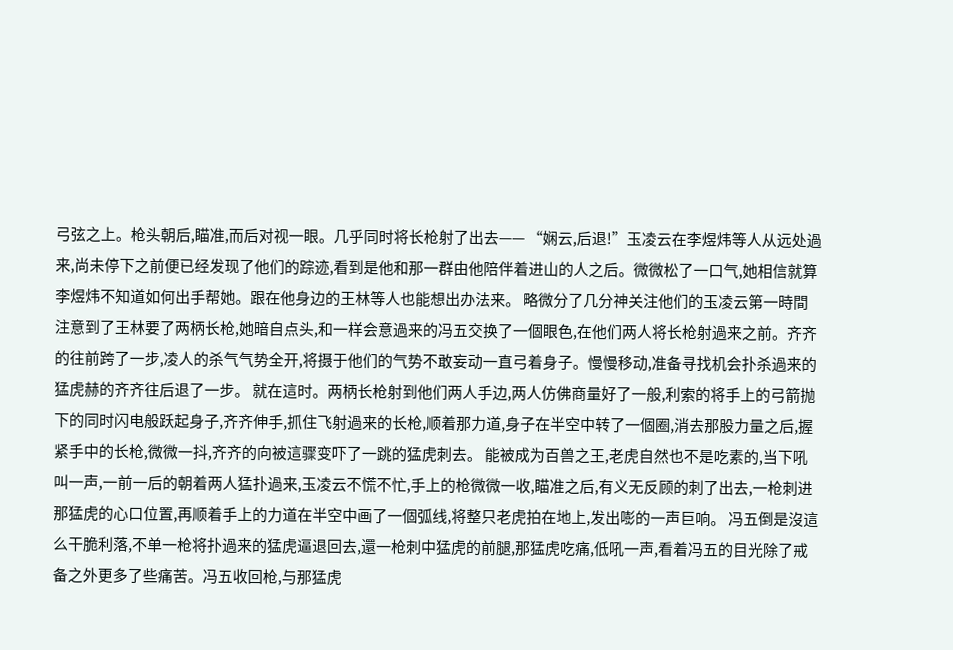弓弦之上。枪头朝后,瞄准,而后对视一眼。几乎同时将长枪射了出去—— “娴云,后退!”玉凌云在李煜炜等人从远处過来,尚未停下之前便已经发现了他们的踪迹,看到是他和那一群由他陪伴着进山的人之后。微微松了一口气,她相信就算李煜炜不知道如何出手帮她。跟在他身边的王林等人也能想出办法来。 略微分了几分神关注他们的玉凌云第一時間注意到了王林要了两柄长枪,她暗自点头,和一样会意過来的冯五交换了一個眼色,在他们两人将长枪射過来之前。齐齐的往前跨了一步,凌人的杀气气势全开,将摄于他们的气势不敢妄动一直弓着身子。慢慢移动,准备寻找机会扑杀過来的猛虎赫的齐齐往后退了一步。 就在這时。两柄长枪射到他们两人手边,两人仿佛商量好了一般,利索的将手上的弓箭抛下的同时闪电般跃起身子,齐齐伸手,抓住飞射過来的长枪,顺着那力道,身子在半空中转了一個圈,消去那股力量之后,握紧手中的长枪,微微一抖,齐齐的向被這骤变吓了一跳的猛虎刺去。 能被成为百兽之王,老虎自然也不是吃素的,当下吼叫一声,一前一后的朝着两人猛扑過来,玉凌云不慌不忙,手上的枪微微一收,瞄准之后,有义无反顾的刺了出去,一枪刺进那猛虎的心口位置,再顺着手上的力道在半空中画了一個弧线,将整只老虎拍在地上,发出嘭的一声巨响。 冯五倒是沒這么干脆利落,不单一枪将扑過来的猛虎逼退回去,還一枪刺中猛虎的前腿,那猛虎吃痛,低吼一声,看着冯五的目光除了戒备之外更多了些痛苦。冯五收回枪,与那猛虎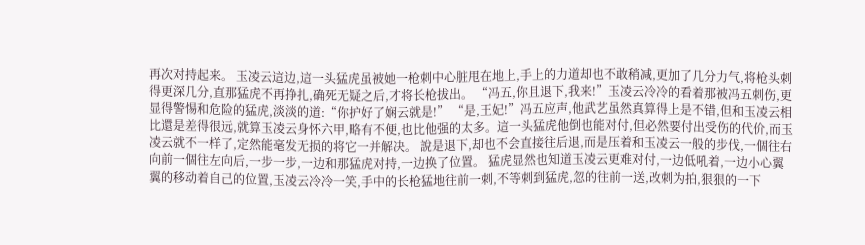再次对持起来。 玉凌云這边,這一头猛虎虽被她一枪刺中心脏甩在地上,手上的力道却也不敢稍减,更加了几分力气,将枪头刺得更深几分,直那猛虎不再挣扎,确死无疑之后,才将长枪拔出。 “冯五,你且退下,我来!”玉凌云冷冷的看着那被冯五刺伤,更显得警惕和危险的猛虎,淡淡的道:“你护好了娴云就是!” “是,王妃!”冯五应声,他武艺虽然真算得上是不错,但和玉凌云相比還是差得很远,就算玉凌云身怀六甲,略有不便,也比他强的太多。這一头猛虎他倒也能对付,但必然要付出受伤的代价,而玉凌云就不一样了,定然能毫发无损的将它一并解决。 說是退下,却也不会直接往后退,而是压着和玉凌云一般的步伐,一個往右向前一個往左向后,一步一步,一边和那猛虎对持,一边换了位置。 猛虎显然也知道玉凌云更难对付,一边低吼着,一边小心翼翼的移动着自己的位置,玉凌云冷冷一笑,手中的长枪猛地往前一刺,不等刺到猛虎,忽的往前一送,改刺为拍,狠狠的一下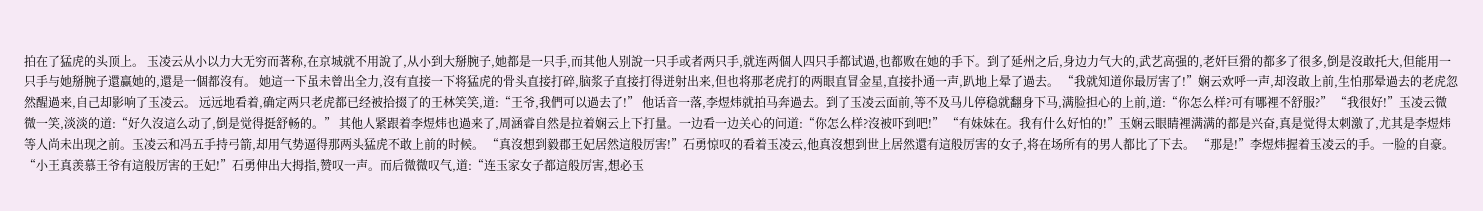拍在了猛虎的头顶上。 玉凌云从小以力大无穷而著称,在京城就不用說了,从小到大掰腕子,她都是一只手,而其他人别說一只手或者两只手,就连两個人四只手都试過,也都败在她的手下。到了延州之后,身边力气大的,武艺高强的,老奸巨猾的都多了很多,倒是沒敢托大,但能用一只手与她掰腕子還赢她的,還是一個都沒有。 她這一下虽未曾出全力,沒有直接一下将猛虎的骨头直接打碎,脑浆子直接打得迸射出来,但也将那老虎打的两眼直冒金星,直接扑通一声,趴地上晕了過去。 “我就知道你最厉害了!”娴云欢呼一声,却沒敢上前,生怕那晕過去的老虎忽然醒過来,自己却影响了玉凌云。 远远地看着,确定两只老虎都已经被拾掇了的王林笑笑,道:“王爷,我們可以過去了!” 他话音一落,李煜炜就拍马奔過去。到了玉凌云面前,等不及马儿停稳就翻身下马,满脸担心的上前,道:“你怎么样?可有哪裡不舒服?” “我很好!”玉凌云微微一笑,淡淡的道:“好久沒這么动了,倒是觉得挺舒畅的。” 其他人紧跟着李煜炜也過来了,周涵睿自然是拉着娴云上下打量。一边看一边关心的问道:“你怎么样?沒被吓到吧!” “有妹妹在。我有什么好怕的!”玉娴云眼睛裡满满的都是兴奋,真是觉得太刺激了,尤其是李煜炜等人尚未出现之前。玉凌云和冯五手持弓箭,却用气势逼得那两头猛虎不敢上前的时候。 “真沒想到毅郡王妃居然這般厉害!”石勇惊叹的看着玉凌云,他真沒想到世上居然還有這般厉害的女子,将在场所有的男人都比了下去。 “那是!”李煜炜握着玉凌云的手。一脸的自豪。 “小王真羡慕王爷有這般厉害的王妃!”石勇伸出大拇指,赞叹一声。而后微微叹气,道:“连玉家女子都這般厉害,想必玉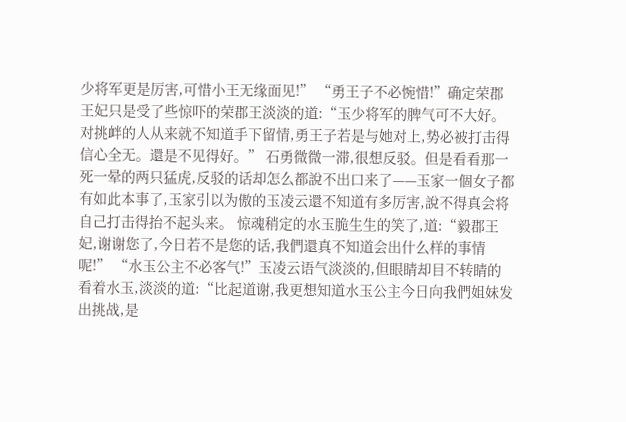少将军更是厉害,可惜小王无缘面见!” “勇王子不必惋惜!”确定荣郡王妃只是受了些惊吓的荣郡王淡淡的道:“玉少将军的脾气可不大好。对挑衅的人从来就不知道手下留情,勇王子若是与她对上,势必被打击得信心全无。還是不见得好。” 石勇微微一滞,很想反驳。但是看看那一死一晕的两只猛虎,反驳的话却怎么都說不出口来了——玉家一個女子都有如此本事了,玉家引以为傲的玉凌云還不知道有多厉害,說不得真会将自己打击得抬不起头来。 惊魂稍定的水玉脆生生的笑了,道:“毅郡王妃,谢谢您了,今日若不是您的话,我們還真不知道会出什么样的事情呢!” “水玉公主不必客气!”玉凌云语气淡淡的,但眼睛却目不转睛的看着水玉,淡淡的道:“比起道谢,我更想知道水玉公主今日向我們姐妹发出挑战,是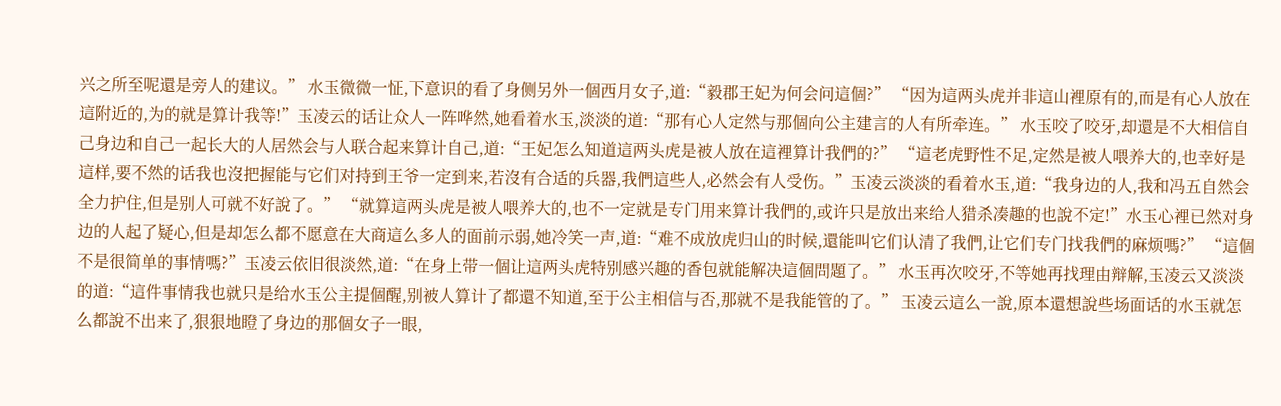兴之所至呢還是旁人的建议。” 水玉微微一怔,下意识的看了身侧另外一個西月女子,道:“毅郡王妃为何会问這個?” “因为這两头虎并非這山裡原有的,而是有心人放在這附近的,为的就是算计我等!”玉凌云的话让众人一阵哗然,她看着水玉,淡淡的道:“那有心人定然与那個向公主建言的人有所牵连。” 水玉咬了咬牙,却還是不大相信自己身边和自己一起长大的人居然会与人联合起来算计自己,道:“王妃怎么知道這两头虎是被人放在這裡算计我們的?” “這老虎野性不足,定然是被人喂养大的,也幸好是這样,要不然的话我也沒把握能与它们对持到王爷一定到来,若沒有合适的兵器,我們這些人,必然会有人受伤。”玉凌云淡淡的看着水玉,道:“我身边的人,我和冯五自然会全力护住,但是别人可就不好說了。” “就算這两头虎是被人喂养大的,也不一定就是专门用来算计我們的,或许只是放出来给人猎杀凑趣的也說不定!”水玉心裡已然对身边的人起了疑心,但是却怎么都不愿意在大商這么多人的面前示弱,她冷笑一声,道:“难不成放虎归山的时候,還能叫它们认清了我們,让它们专门找我們的麻烦嗎?” “這個不是很简单的事情嗎?”玉凌云依旧很淡然,道:“在身上带一個让這两头虎特别感兴趣的香包就能解决這個問題了。” 水玉再次咬牙,不等她再找理由辩解,玉凌云又淡淡的道:“這件事情我也就只是给水玉公主提個醒,别被人算计了都還不知道,至于公主相信与否,那就不是我能管的了。” 玉凌云這么一說,原本還想說些场面话的水玉就怎么都說不出来了,狠狠地瞪了身边的那個女子一眼,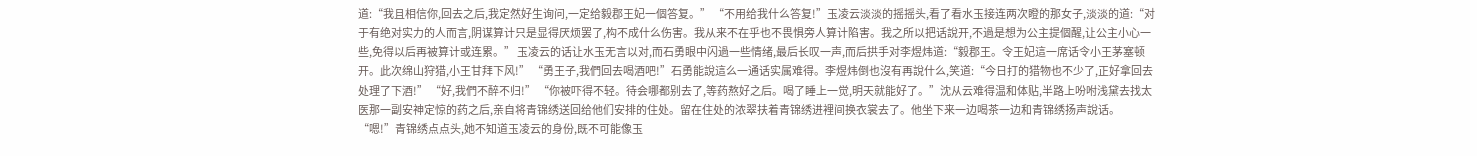道:“我且相信你,回去之后,我定然好生询问,一定给毅郡王妃一個答复。” “不用给我什么答复!”玉凌云淡淡的摇摇头,看了看水玉接连两次瞪的那女子,淡淡的道:“对于有绝对实力的人而言,阴谋算计只是显得厌烦罢了,构不成什么伤害。我从来不在乎也不畏惧旁人算计陷害。我之所以把话說开,不過是想为公主提個醒,让公主小心一些,免得以后再被算计或连累。” 玉凌云的话让水玉无言以对,而石勇眼中闪過一些情绪,最后长叹一声,而后拱手对李煜炜道:“毅郡王。令王妃這一席话令小王茅塞顿开。此次绵山狩猎,小王甘拜下风!” “勇王子,我們回去喝酒吧!”石勇能說這么一通话实属难得。李煜炜倒也沒有再說什么,笑道:“今日打的猎物也不少了,正好拿回去处理了下酒!” “好,我們不醉不归!” “你被吓得不轻。待会哪都别去了,等药熬好之后。喝了睡上一觉,明天就能好了。”沈从云难得温和体贴,半路上吩咐浅黛去找太医那一副安神定惊的药之后,亲自将青锦绣送回给他们安排的住处。留在住处的浓翠扶着青锦绣进裡间换衣裳去了。他坐下来一边喝茶一边和青锦绣扬声說话。 “嗯!”青锦绣点点头,她不知道玉凌云的身份,既不可能像玉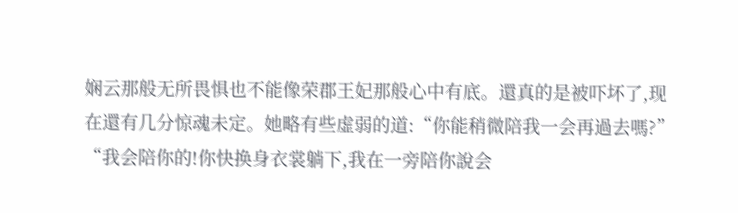娴云那般无所畏惧也不能像荣郡王妃那般心中有底。還真的是被吓坏了,现在還有几分惊魂未定。她略有些虚弱的道:“你能稍微陪我一会再過去嗎?” “我会陪你的!你快换身衣裳躺下,我在一旁陪你說会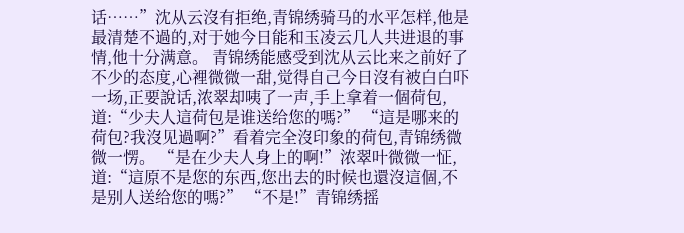话……”沈从云沒有拒绝,青锦绣骑马的水平怎样,他是最清楚不過的,对于她今日能和玉凌云几人共进退的事情,他十分满意。 青锦绣能感受到沈从云比来之前好了不少的态度,心裡微微一甜,觉得自己今日沒有被白白吓一场,正要說话,浓翠却咦了一声,手上拿着一個荷包,道:“少夫人這荷包是谁送给您的嗎?” “這是哪来的荷包?我沒见過啊?”看着完全沒印象的荷包,青锦绣微微一愣。 “是在少夫人身上的啊!”浓翠叶微微一怔,道:“這原不是您的东西,您出去的时候也還沒這個,不是别人送给您的嗎?” “不是!”青锦绣摇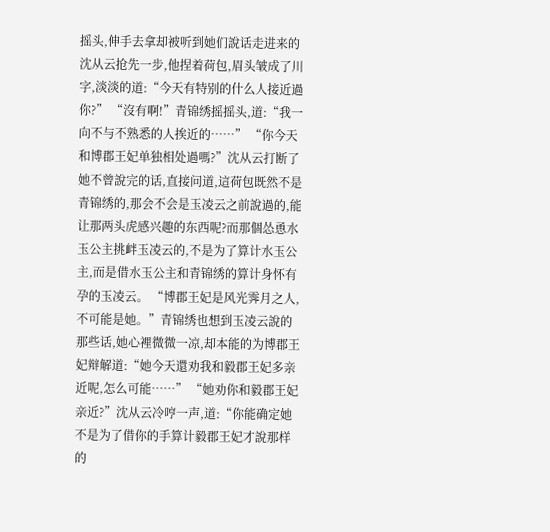摇头,伸手去拿却被听到她们說话走进来的沈从云抢先一步,他捏着荷包,眉头皱成了川字,淡淡的道:“今天有特别的什么人接近過你?” “沒有啊!”青锦绣摇摇头,道:“我一向不与不熟悉的人挨近的……” “你今天和博郡王妃单独相处過嗎?”沈从云打断了她不曾說完的话,直接问道,這荷包既然不是青锦绣的,那会不会是玉凌云之前說過的,能让那两头虎感兴趣的东西呢?而那個怂恿水玉公主挑衅玉凌云的,不是为了算计水玉公主,而是借水玉公主和青锦绣的算计身怀有孕的玉凌云。 “博郡王妃是风光霁月之人,不可能是她。”青锦绣也想到玉凌云說的那些话,她心裡微微一凉,却本能的为博郡王妃辩解道:“她今天還劝我和毅郡王妃多亲近呢,怎么可能……” “她劝你和毅郡王妃亲近?”沈从云冷哼一声,道:“你能确定她不是为了借你的手算计毅郡王妃才說那样的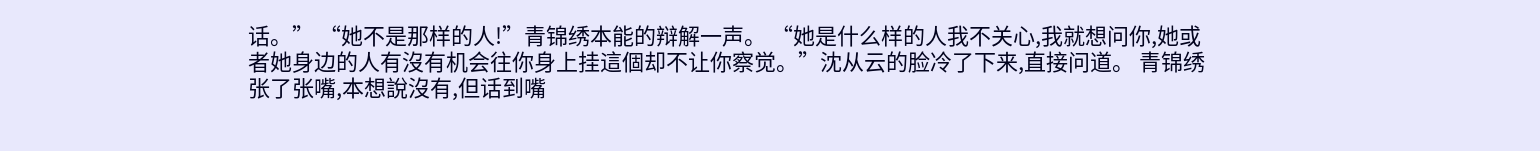话。” “她不是那样的人!”青锦绣本能的辩解一声。 “她是什么样的人我不关心,我就想问你,她或者她身边的人有沒有机会往你身上挂這個却不让你察觉。”沈从云的脸冷了下来,直接问道。 青锦绣张了张嘴,本想說沒有,但话到嘴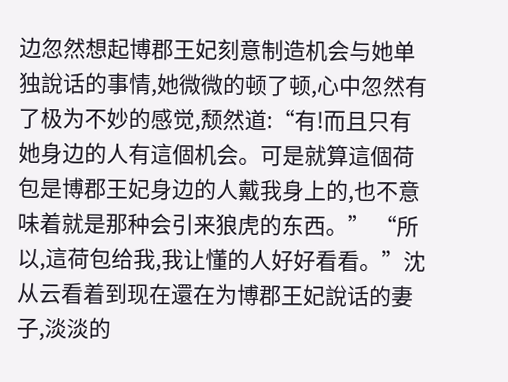边忽然想起博郡王妃刻意制造机会与她单独說话的事情,她微微的顿了顿,心中忽然有了极为不妙的感觉,颓然道:“有!而且只有她身边的人有這個机会。可是就算這個荷包是博郡王妃身边的人戴我身上的,也不意味着就是那种会引来狼虎的东西。” “所以,這荷包给我,我让懂的人好好看看。”沈从云看着到现在還在为博郡王妃說话的妻子,淡淡的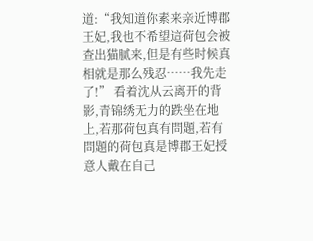道:“我知道你素来亲近博郡王妃,我也不希望這荷包会被查出猫腻来,但是有些时候真相就是那么残忍……我先走了!” 看着沈从云离开的背影,青锦绣无力的跌坐在地上,若那荷包真有問題,若有問題的荷包真是博郡王妃授意人戴在自己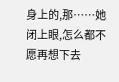身上的,那……她闭上眼,怎么都不愿再想下去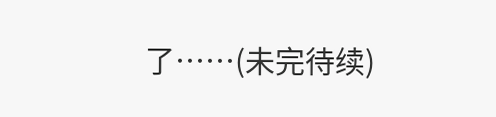了……(未完待续)